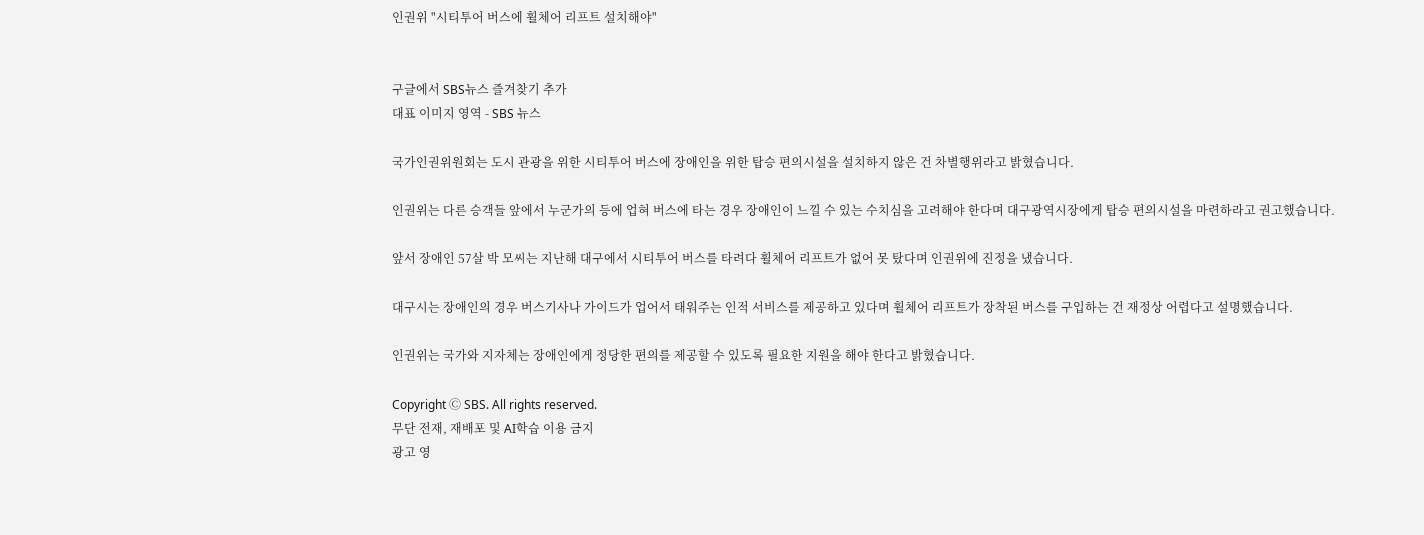인권위 "시티투어 버스에 휠체어 리프트 설치해야"


구글에서 SBS뉴스 즐겨찾기 추가
대표 이미지 영역 - SBS 뉴스

국가인권위원회는 도시 관광을 위한 시티투어 버스에 장애인을 위한 탑승 편의시설을 설치하지 않은 건 차별행위라고 밝혔습니다.

인권위는 다른 승객들 앞에서 누군가의 등에 업혀 버스에 타는 경우 장애인이 느낄 수 있는 수치심을 고려해야 한다며 대구광역시장에게 탑승 편의시설을 마련하라고 권고했습니다.

앞서 장애인 57살 박 모씨는 지난해 대구에서 시티투어 버스를 타려다 휠체어 리프트가 없어 못 탔다며 인권위에 진정을 냈습니다.

대구시는 장애인의 경우 버스기사나 가이드가 업어서 태워주는 인적 서비스를 제공하고 있다며 휠체어 리프트가 장착된 버스를 구입하는 건 재정상 어렵다고 설명했습니다.

인권위는 국가와 지자체는 장애인에게 정당한 편의를 제공할 수 있도록 필요한 지원을 해야 한다고 밝혔습니다.

Copyright Ⓒ SBS. All rights reserved.
무단 전재, 재배포 및 AI학습 이용 금지
광고 영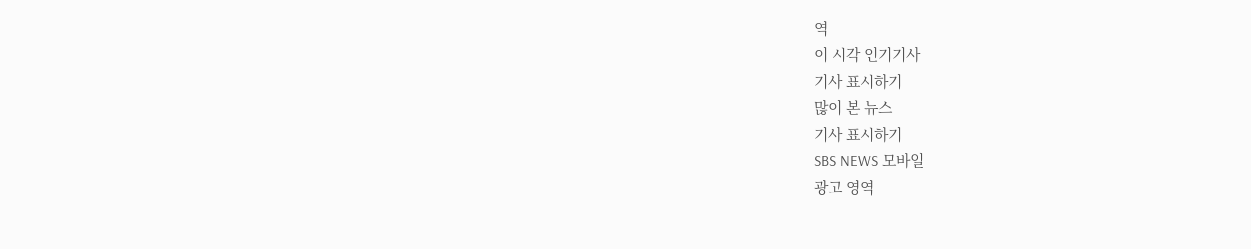역
이 시각 인기기사
기사 표시하기
많이 본 뉴스
기사 표시하기
SBS NEWS 모바일
광고 영역